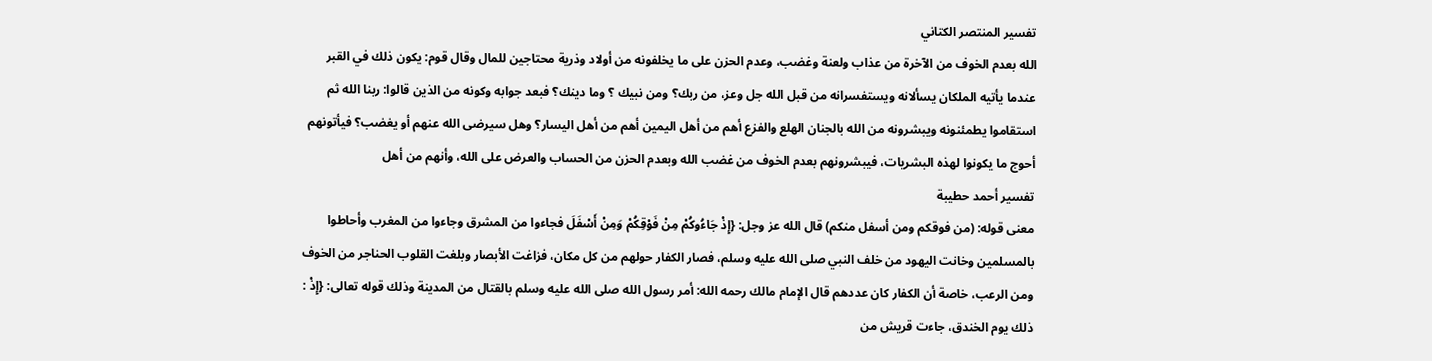تفسير المنتصر الكتاني
الله بعدم الخوف من الآخرة من عذاب ولعنة وغضب، وعدم الحزن على ما يخلفونه من أولاد وذرية محتاجين للمال وقال قوم: يكون ذلك في القبر عندما يأتيه الملكان يسألانه ويستفسرانه من قبل الله جل وعز، من ربك؟ ومن نبيك ؟ وما دينك؟ فبعد جوابه وكونه من الذين قالوا: ربنا الله ثم استقاموا يطمئنونه ويبشرونه من الله بالجنان الهلع والفزع أهم من أهل اليمين أهم من أهل اليسار؟ وهل سيرضى الله عنهم أو يغضب؟ فيأتونهم أحوج ما يكونوا لهذه البشريات، فيبشرونهم بعدم الخوف من غضب الله وبعدم الحزن من الحساب والعرض على الله، وأنهم من أهل
تفسير أحمد حطيبة
معنى قوله: (من فوقكم ومن أسفل منكم) قال الله عز وجل: {إِذْ جَاءُوكُمْ مِنْ فَوْقِكُمْ وَمِنْ أَسْفَلَ فجاءوا من المشرق وجاءوا من المغرب وأحاطوا بالمسلمين وخانت اليهود من خلف النبي صلى الله عليه وسلم، فصار الكفار حولهم من كل مكان، فزاغت الأبصار وبلغت القلوب الحناجر من الخوف ومن الرعب، خاصة أن الكفار كان عددهم قال الإمام مالك رحمه الله: أمر رسول الله صلى الله عليه وسلم بالقتال من المدينة وذلك قوله تعالى: {إِذْ : ذلك يوم الخندق، جاءت قريش من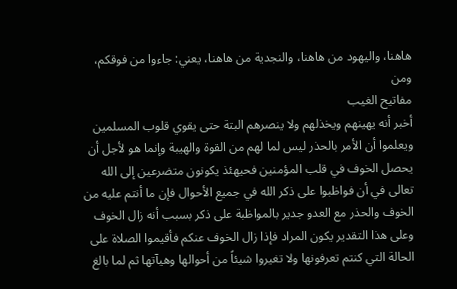هاهنا، واليهود من هاهنا، والنجدية من هاهنا، يعني: جاءوا من فوقكم، ومن
مفاتيح الغيب
أخبر أنه يهينهم ويخذلهم ولا ينصرهم البتة حتى يقوي قلوب المسلمين ويعلموا أن الأمر بالحذر ليس لما لهم من القوة والهيبة وإنما هو لأجل أن يحصل الخوف في قلب المؤمنين فحيهئذ يكونون متضرعين إلى الله تعالى في أن فواظبوا على ذكر الله في جميع الأحوال فإن ما أنتم عليه من الخوف والحذر مع العدو جدير بالمواظبة على ذكر بسبب أنه زال الخوف وعلى هذا التقدير يكون المراد فإذا زال الخوف عنكم فأقيموا الصلاة على الحالة التي كنتم تعرفونها ولا تغيروا شيئاً من أحوالها وهيآتها ثم لما بالغ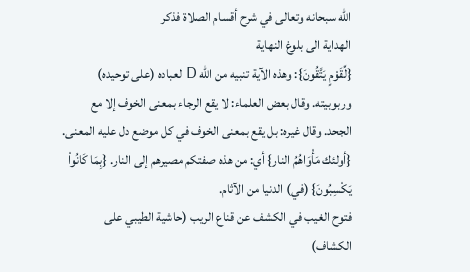الله سبحانه وتعالى في شرح أقسام الصلاة فذكر
الهداية الى بلوغ النهاية
{لِّقَوْمٍ يَتَّقُونَ}: وهذه الآية تنبيه من الله D لعباده (على توحيده) وربوبيته. وقال بعض العلماء: لا يقع الرجاء بمعنى الخوف إلا مع الجحد. وقال غيره: بل يقع بمعنى الخوف في كل موضع دل عليه المعنى. {أولئك مَأْوَاهُمُ النار} أي: من هذه صفتكم مصيرهم إلى النار. {بِمَا كَانُواْ يَكْسِبُونَ} (في) الدنيا من الآثام.
فتوح الغيب في الكشف عن قناع الريب (حاشية الطيبي على الكشاف)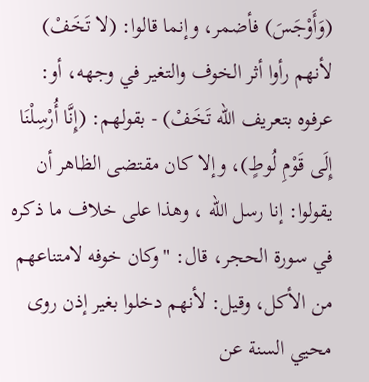(وَأَوْجَسَ) فأضمر، وإنما قالوا: (لا تَخَفْ) لأنهم رأوا أثر الخوف والتغير في وجهه، أو: عرفوه بتعريف الله تَخَفْ) - بقولهم: (إِنَّا أُرْسِلْنَا إِلَى قَوْمِ لُوطٍ)، وإلا كان مقتضى الظاهر أن يقولوا: إنا رسل الله ، وهذا على خلاف ما ذكره في سورة الحجر، قال: "وكان خوفه لامتناعهم من الأكل، وقيل: لأنهم دخلوا بغير إذن روى محيي السنة عن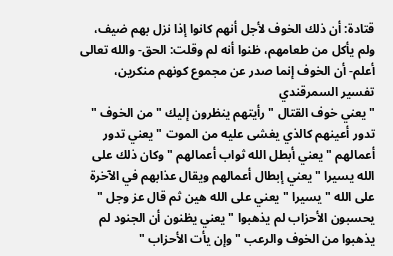قتادة: أن ذلك الخوف لأجل أنهم كانوا إذا نزل بهم ضيف، ولم يأكل من طعامهم، ظنوا أنه لم وقلت: الحق- والله تعالى أعلم- أن الخوف إنما صدر عن مجموع كونهم منكرين،
تفسير السمرقندي
" يعني خوف القتال " رأيتهم ينظرون إليك " من الخوف " تدور أعينهم كالذي يغشى عليه من الموت " يعني تدور أعمالهم " يعني أبطل الله ثواب أعمالهم " وكان ذلك على الله يسيرا " يعني إبطال أعمالهم ويقال عذابهم في الآخرة على الله " يسيرا " يعني على الله هين ثم قال عز وجل " يحسبون الأحزاب لم يذهبوا " يعني يظنون أن الجنود لم يذهبوا من الخوف والرعب " وإن يأت الأحزاب "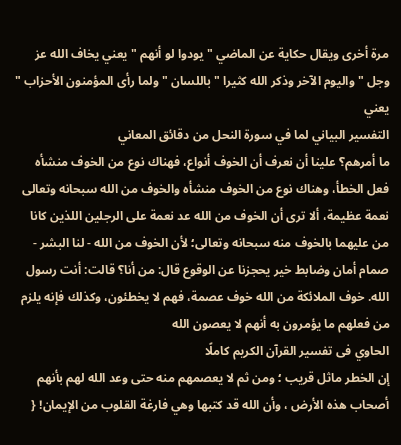مرة أخرى ويقال حكاية عن الماضي " يودوا لو أنهم " يعني يخاف الله عز وجل " واليوم الآخر وذكر الله كثيرا " باللسان " ولما رأى المؤمنون الأحزاب " يعني
التفسير البياني لما في سورة النحل من دقائق المعاني
ما أمرهم؟ علينا أن نعرف أن الخوف أنواع، فهناك نوع من الخوف منشأه فعل الخطأ، وهناك نوع من الخوف منشأه والخوف من الله سبحانه وتعالى نعمة عظيمة، ألا ترى أن الخوف من الله عد نعمة على الرجلين اللذين كانا من عليهما بالخوف منه سبحانه وتعالى؛ لأن الخوف من الله - لنا البشر - صمام أمان وضابط خير يحجزنا عن الوقوع قال: من أنا؟ قالت: أنت رسول الله. خوف الملائكة من الله خوف عصمة، فهم لا يخطئون، وكذلك فإنه يلزم من فعلهم ما يؤمرون به أنهم لا يعصون الله
الحاوي فى تفسير القرآن الكريم كاملًا
إن الخطر ماثل قريب ؛ ومن ثم لا يعصمهم منه حتى وعد الله لهم بأنهم أصحاب هذه الأرض ، وأن الله قد كتبها وهي فارغة القلوب من الإيمان! {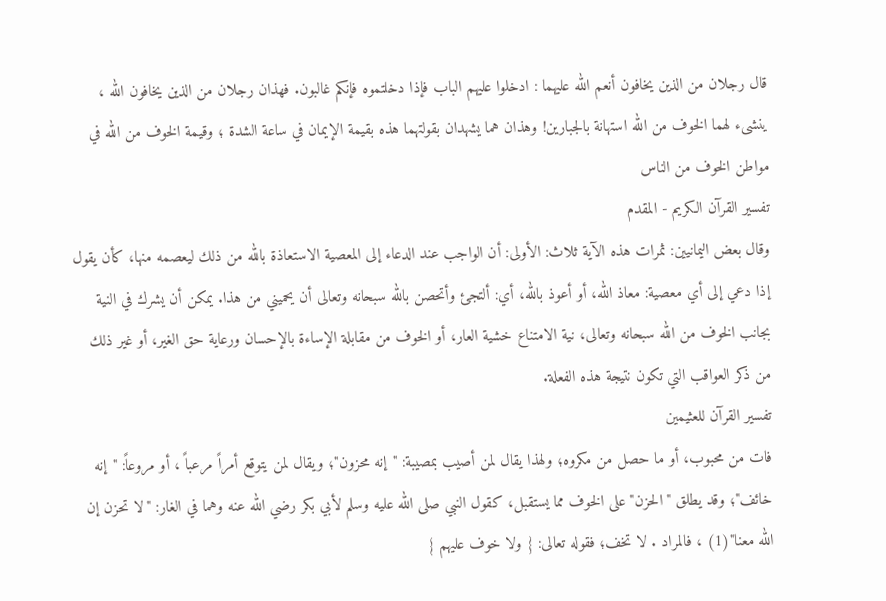قال رجلان من الذين يخافون أنعم الله عليهما : ادخلوا عليهم الباب فإذا دخلتموه فإنكم غالبون. فهذان رجلان من الذين يخافون الله ، ينشىء لهما الخوف من الله استهانة بالجبارين! وهذان هما يشهدان بقولتهما هذه بقيمة الإيمان في ساعة الشدة ؛ وقيمة الخوف من الله في مواطن الخوف من الناس
تفسير القرآن الكريم - المقدم
وقال بعض اليمانيين: ثمرات هذه الآية ثلاث: الأولى: أن الواجب عند الدعاء إلى المعصية الاستعاذة بالله من ذلك ليعصمه منها، كأن يقول إذا دعي إلى أي معصية: معاذ الله، أو أعوذ بالله، أي: ألتجئ وأتحصن بالله سبحانه وتعالى أن يحميني من هذا. يمكن أن يشرك في النية بجانب الخوف من الله سبحانه وتعالى، نية الامتناع خشية العار، أو الخوف من مقابلة الإساءة بالإحسان ورعاية حق الغير، أو غير ذلك من ذكر العواقب التي تكون نتيجة هذه الفعلة.
تفسير القرآن للعثيمين
فات من محبوب، أو ما حصل من مكروه؛ ولهذا يقال لمن أصيب بمصيبة: "إنه محزون"؛ ويقال لمن يتوقع أمراً مرعباً ، أو مروعاً: "إنه خائف"؛ وقد يطلق "الحزن" على الخوف مما يستقبل، كقول النبي صلى الله عليه وسلم لأبي بكر رضي الله عنه وهما في الغار: "لا تحزن إن الله معنا"(1) ، فالمراد . لا تخف؛ فقوله تعالى: { ولا خوف عليهم }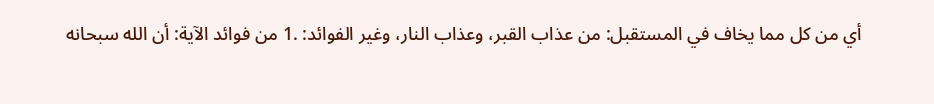أي من كل مما يخاف في المستقبل: من عذاب القبر، وعذاب النار، وغير الفوائد: .1 من فوائد الآية: أن الله سبحانه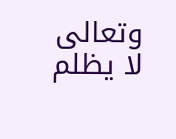وتعالى لا يظلم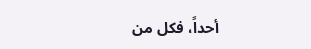أحداً، فكل من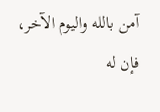آمن بالله واليوم الآخر، فإن له